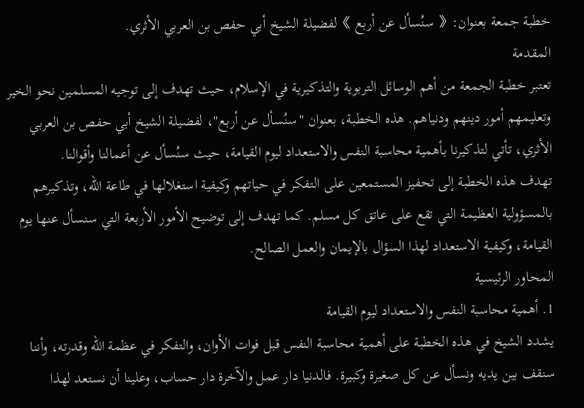خطبة جمعة بعنوان:《 سنُسأل عن أربع 》لفضيلة الشيخ أبي حفص بن العربي الأثري.
المقدمة
تعتبر خطبة الجمعة من أهم الوسائل التربوية والتذكيرية في الإسلام، حيث تهدف إلى توجيه المسلمين نحو الخير وتعليمهم أمور دينهم ودنياهم. هذه الخطبة، بعنوان "سنُسأل عن أربع"، لفضيلة الشيخ أبي حفص بن العربي الأثري، تأتي لتذكيرنا بأهمية محاسبة النفس والاستعداد ليوم القيامة، حيث سنُسأل عن أعمالنا وأقوالنا.
تهدف هذه الخطبة إلى تحفيز المستمعين على التفكر في حياتهم وكيفية استغلالها في طاعة الله، وتذكيرهم بالمسؤولية العظيمة التي تقع على عاتق كل مسلم. كما تهدف إلى توضيح الأمور الأربعة التي سنسأل عنها يوم القيامة، وكيفية الاستعداد لهذا السؤال بالإيمان والعمل الصالح.
المحاور الرئيسية
1. أهمية محاسبة النفس والاستعداد ليوم القيامة
يشدد الشيخ في هذه الخطبة على أهمية محاسبة النفس قبل فوات الأوان، والتفكر في عظمة الله وقدرته، وأننا سنقف بين يديه ونسأل عن كل صغيرة وكبيرة. فالدنيا دار عمل والآخرة دار حساب، وعلينا أن نستعد لهذا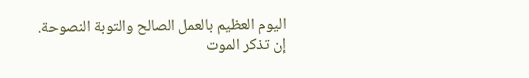اليوم العظيم بالعمل الصالح والتوبة النصوحة.
إن تذكر الموت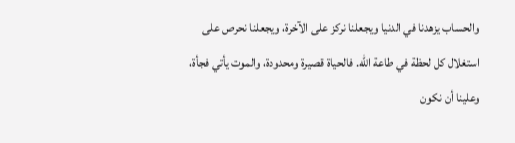والحساب يزهدنا في الدنيا ويجعلنا نركز على الآخرة، ويجعلنا نحرص على استغلال كل لحظة في طاعة الله. فالحياة قصيرة ومحدودة، والموت يأتي فجأة، وعلينا أن نكون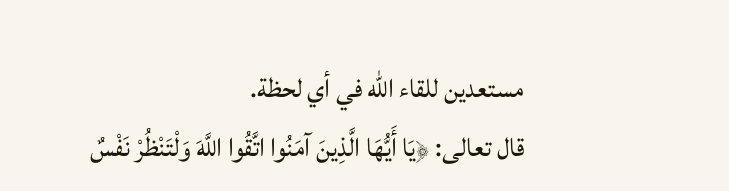مستعدين للقاء الله في أي لحظة.
قال تعالى: ﴿يَا أَيُّهَا الَّذِينَ آمَنُوا اتَّقُوا اللَّهَ وَلْتَنْظُرْ نَفْسٌ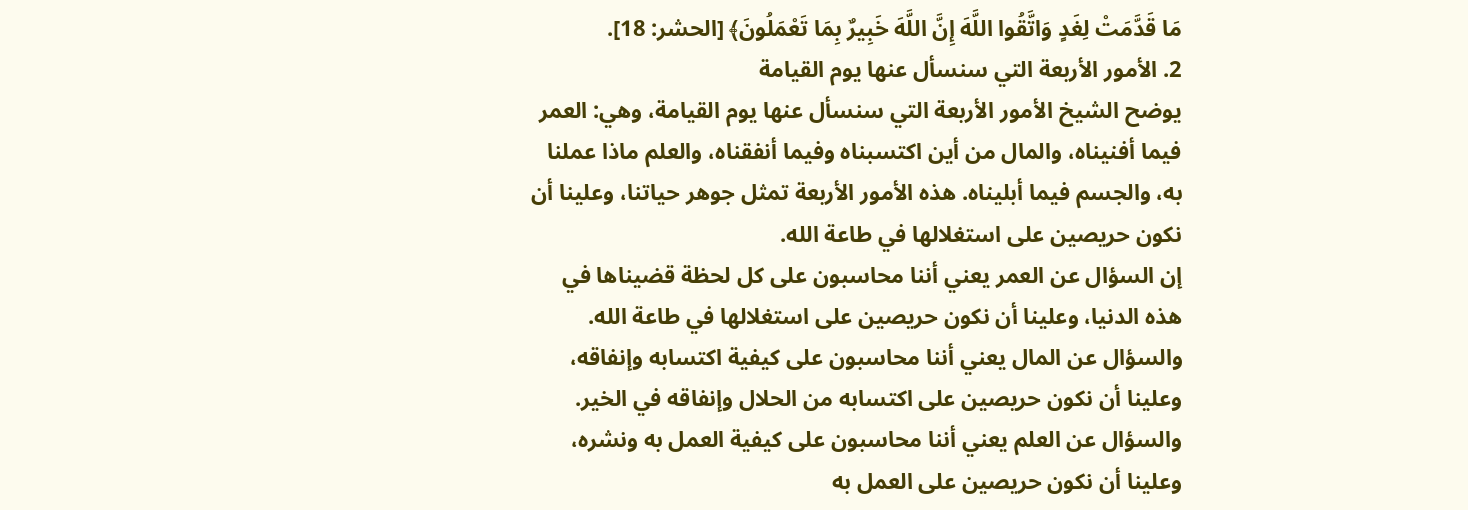مَا قَدَّمَتْ لِغَدٍ وَاتَّقُوا اللَّهَ إِنَّ اللَّهَ خَبِيرٌ بِمَا تَعْمَلُونَ﴾ [الحشر: 18].
2. الأمور الأربعة التي سنسأل عنها يوم القيامة
يوضح الشيخ الأمور الأربعة التي سنسأل عنها يوم القيامة، وهي: العمر فيما أفنيناه، والمال من أين اكتسبناه وفيما أنفقناه، والعلم ماذا عملنا به، والجسم فيما أبليناه. هذه الأمور الأربعة تمثل جوهر حياتنا، وعلينا أن نكون حريصين على استغلالها في طاعة الله.
إن السؤال عن العمر يعني أننا محاسبون على كل لحظة قضيناها في هذه الدنيا، وعلينا أن نكون حريصين على استغلالها في طاعة الله. والسؤال عن المال يعني أننا محاسبون على كيفية اكتسابه وإنفاقه، وعلينا أن نكون حريصين على اكتسابه من الحلال وإنفاقه في الخير. والسؤال عن العلم يعني أننا محاسبون على كيفية العمل به ونشره، وعلينا أن نكون حريصين على العمل به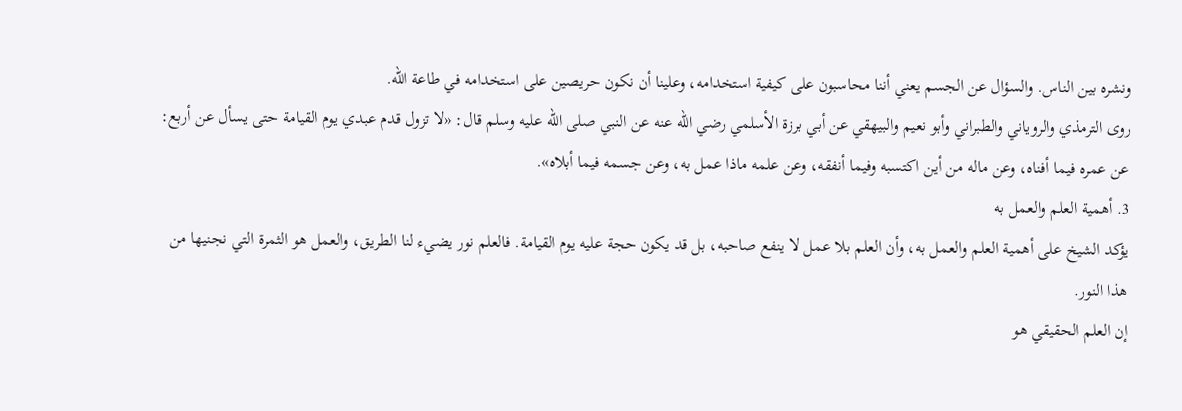ونشره بين الناس. والسؤال عن الجسم يعني أننا محاسبون على كيفية استخدامه، وعلينا أن نكون حريصين على استخدامه في طاعة الله.
روى الترمذي والروياني والطبراني وأبو نعيم والبيهقي عن أبي برزة الأسلمي رضي الله عنه عن النبي صلى الله عليه وسلم قال: «لا تزول قدم عبدي يوم القيامة حتى يسأل عن أربع: عن عمره فيما أفناه، وعن ماله من أين اكتسبه وفيما أنفقه، وعن علمه ماذا عمل به، وعن جسمه فيما أبلاه».
3. أهمية العلم والعمل به
يؤكد الشيخ على أهمية العلم والعمل به، وأن العلم بلا عمل لا ينفع صاحبه، بل قد يكون حجة عليه يوم القيامة. فالعلم نور يضيء لنا الطريق، والعمل هو الثمرة التي نجنيها من هذا النور.
إن العلم الحقيقي هو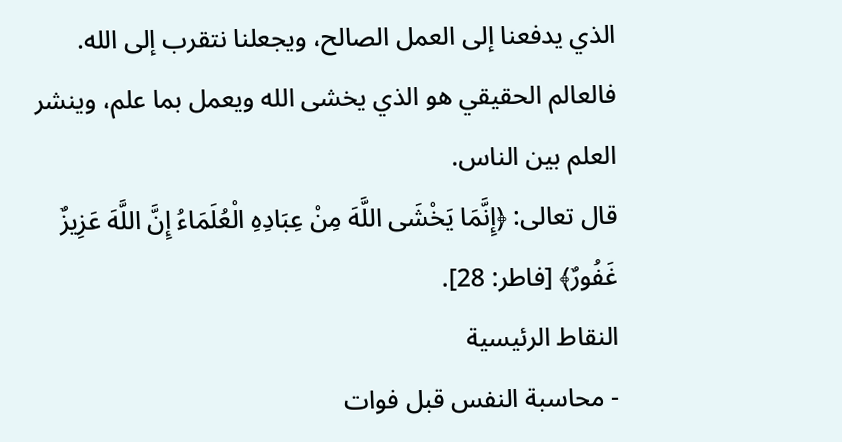الذي يدفعنا إلى العمل الصالح، ويجعلنا نتقرب إلى الله. فالعالم الحقيقي هو الذي يخشى الله ويعمل بما علم، وينشر العلم بين الناس.
قال تعالى: ﴿إِنَّمَا يَخْشَى اللَّهَ مِنْ عِبَادِهِ الْعُلَمَاءُ إِنَّ اللَّهَ عَزِيزٌ غَفُورٌ﴾ [فاطر: 28].
النقاط الرئيسية
- محاسبة النفس قبل فوات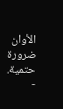الأوان ضرورة حتمية.
-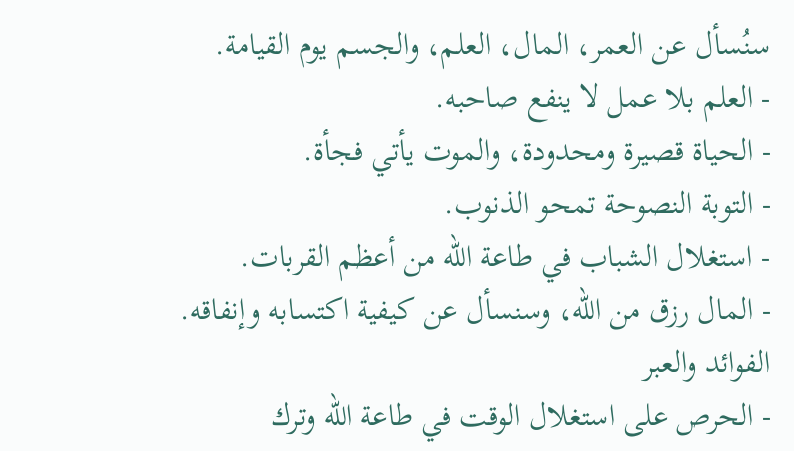سنُسأل عن العمر، المال، العلم، والجسم يوم القيامة.
- العلم بلا عمل لا ينفع صاحبه.
- الحياة قصيرة ومحدودة، والموت يأتي فجأة.
- التوبة النصوحة تمحو الذنوب.
- استغلال الشباب في طاعة الله من أعظم القربات.
- المال رزق من الله، وسنسأل عن كيفية اكتسابه وإنفاقه.
الفوائد والعبر
- الحرص على استغلال الوقت في طاعة الله وترك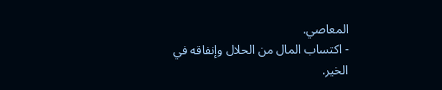المعاصي.
- اكتساب المال من الحلال وإنفاقه في الخير.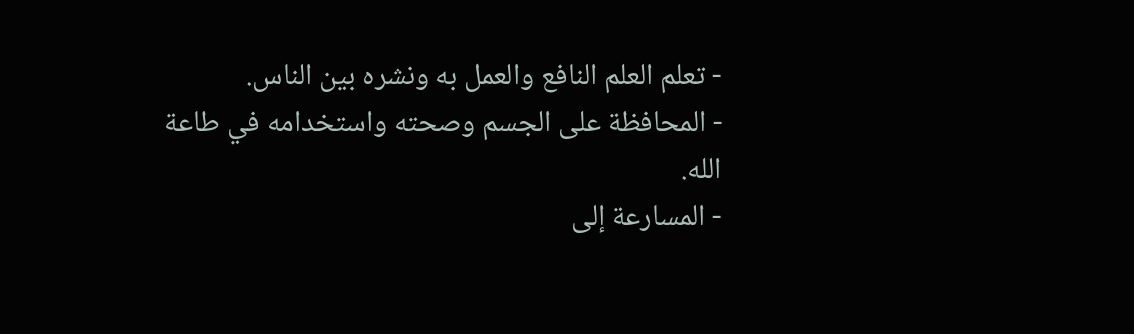- تعلم العلم النافع والعمل به ونشره بين الناس.
- المحافظة على الجسم وصحته واستخدامه في طاعة الله.
- المسارعة إلى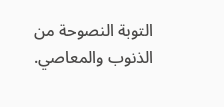التوبة النصوحة من الذنوب والمعاصي.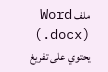ملف Word (.docx) يحتوي على تفريغ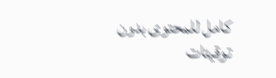كامل للمحتوى بدون توقيتات